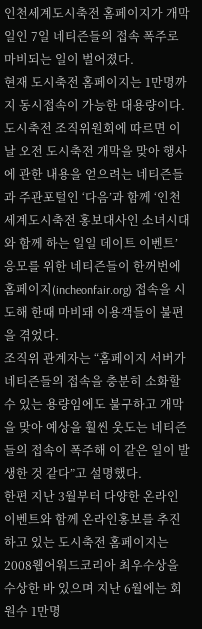인천세계도시축전 홈페이지가 개막일인 7일 네티즌들의 접속 폭주로 마비되는 일이 벌어졌다.
현재 도시축전 홈페이지는 1만명까지 동시접속이 가능한 대용량이다.
도시축전 조직위원회에 따르면 이날 오전 도시축전 개막을 맞아 행사에 관한 내용을 얻으려는 네티즌들과 주관포털인 ‘다음’과 함께 ‘인천세계도시축전 홍보대사인 소녀시대와 함께 하는 일일 데이트 이벤트’ 응모를 위한 네티즌들이 한꺼번에 홈페이지(incheonfair.org) 접속을 시도해 한때 마비돼 이용객들이 불편을 겪었다.
조직위 관계자는 “홈페이지 서버가 네티즌들의 접속을 충분히 소화할 수 있는 용량임에도 불구하고 개막을 맞아 예상을 훨씬 웃도는 네티즌들의 접속이 폭주해 이 같은 일이 발생한 것 같다”고 설명했다.
한편 지난 3월부터 다양한 온라인 이벤트와 함께 온라인홍보를 추진하고 있는 도시축전 홈페이지는 2008웹어워드코리아 최우수상을 수상한 바 있으며 지난 6월에는 회원수 1만명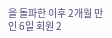을 돌파한 이후 2개월 만인 6일 회원 2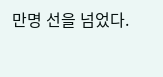만명 선을 넘었다.